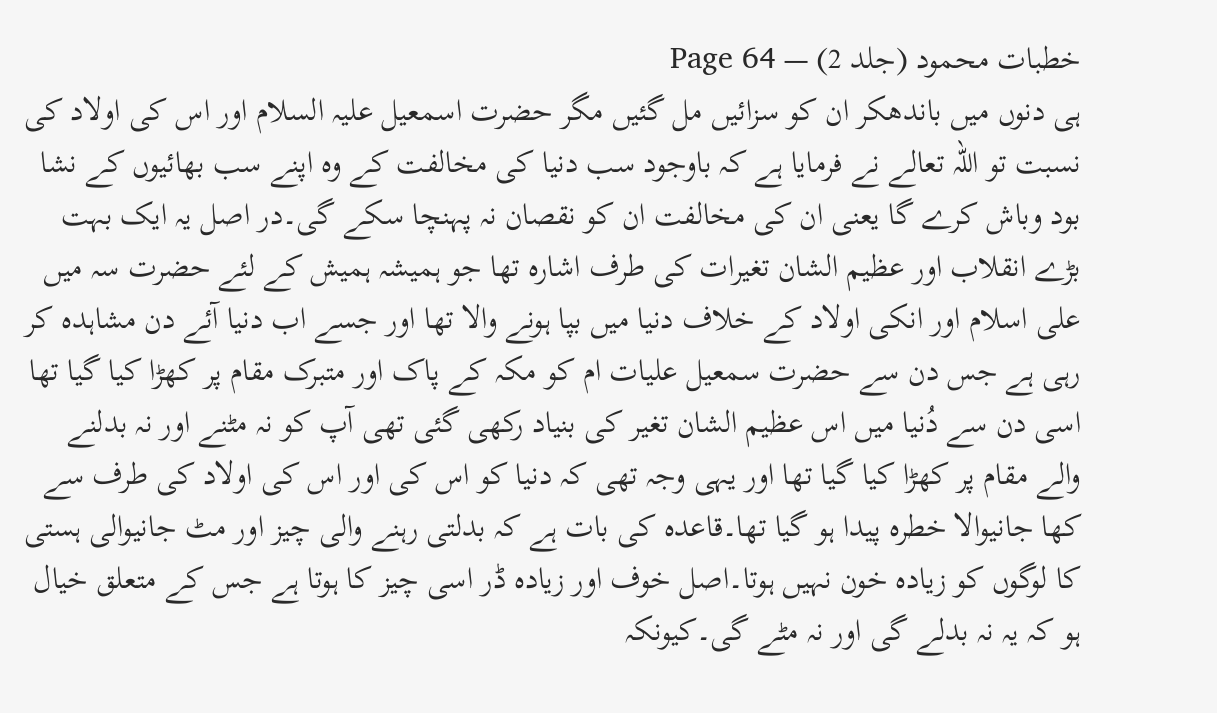خطبات محمود (جلد 2) — Page 64
ہی دنوں میں باندھکر ان کو سزائیں مل گئیں مگر حضرت اسمعیل علیہ السلام اور اس کی اولاد کی نسبت تو اللہ تعالے نے فرمایا ہے کہ باوجود سب دنیا کی مخالفت کے وہ اپنے سب بھائیوں کے نشا بود وباش کرے گا یعنی ان کی مخالفت ان کو نقصان نہ پہنچا سکے گی۔در اصل یہ ایک بہت بڑے انقلاب اور عظیم الشان تغیرات کی طرف اشارہ تھا جو ہمیشہ ہمیش کے لئے حضرت سہ میں علی اسلام اور انکی اولاد کے خلاف دنیا میں بپا ہونے والا تھا اور جسے اب دنیا آئے دن مشاہدہ کر رہی ہے جس دن سے حضرت سمعیل علیات ام کو مکہ کے پاک اور متبرک مقام پر کھڑا کیا گیا تھا اسی دن سے دُنیا میں اس عظیم الشان تغیر کی بنیاد رکھی گئی تھی آپ کو نہ مٹنے اور نہ بدلنے والے مقام پر کھڑا کیا گیا تھا اور یہی وجہ تھی کہ دنیا کو اس کی اور اس کی اولاد کی طرف سے کھا جانیوالا خطرہ پیدا ہو گیا تھا۔قاعدہ کی بات ہے کہ بدلتی رہنے والی چیز اور مٹ جانیوالی ہستی کا لوگوں کو زیادہ خون نہیں ہوتا۔اصل خوف اور زیادہ ڈر اسی چیز کا ہوتا ہے جس کے متعلق خیال ہو کہ یہ نہ بدلے گی اور نہ مٹے گی۔کیونکہ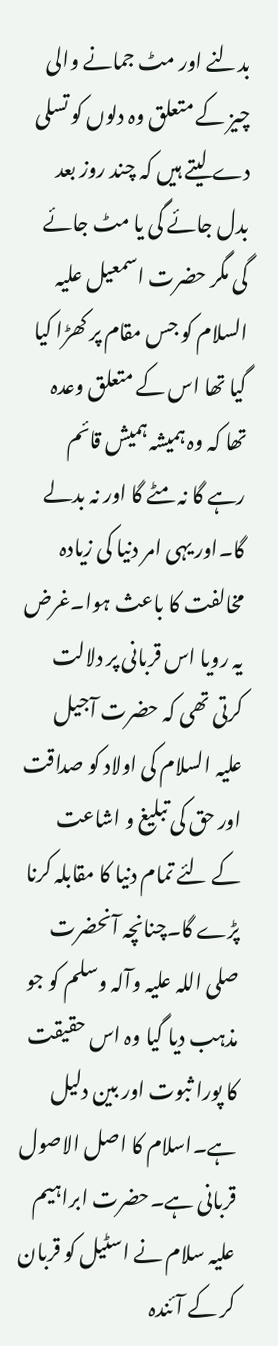بدلنے اور مٹ جمانے والی چیز کے متعلق وہ دلوں کو تسلی دے لیتے ہیں کہ چند روز بعد بدل جائے گی یا مٹ جائے گی مگر حضرت اسمعیل علیہ السلام کو جس مقام پر کھڑا کیا گیا تھا اس کے متعلق وعدہ تھا کہ وہ ہمیشہ ہمیش قائم رہے گا نہ مٹے گا اور نہ بدلے گا۔اور یہی امر دنیا کی زیادہ مخالفت کا باعث ہوا۔غرض یہ رویا اس قربانی پر دلالت کرتی تھی کہ حضرت آجیل علیہ السلام کی اولاد کو صداقت اور حق کی تبلیغ و اشاعت کے لئے تمام دنیا کا مقابلہ کرنا پڑے گا۔چنانچہ آنحضرت صلی اللہ علیہ وآلہ وسلم کو جو مذہب دیا گیا وہ اس حقیقت کا پورا ثبوت اور بین دلیل ہے۔اسلام کا اصل الاصول قربانی ہے۔حضرت ابراہیم علیہ سلام نے اسٹیل کو قربان کر کے آئندہ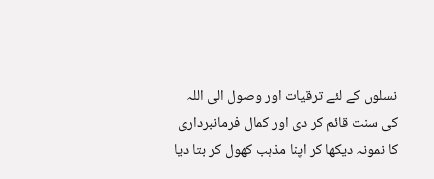نسلوں کے لئے ترقیات اور وصول الی اللہ کی سنت قائم کر دی اور کمال فرمانبرداری کا نمونہ دیکھا کر اپنا مذہب کھول کر بتا دیا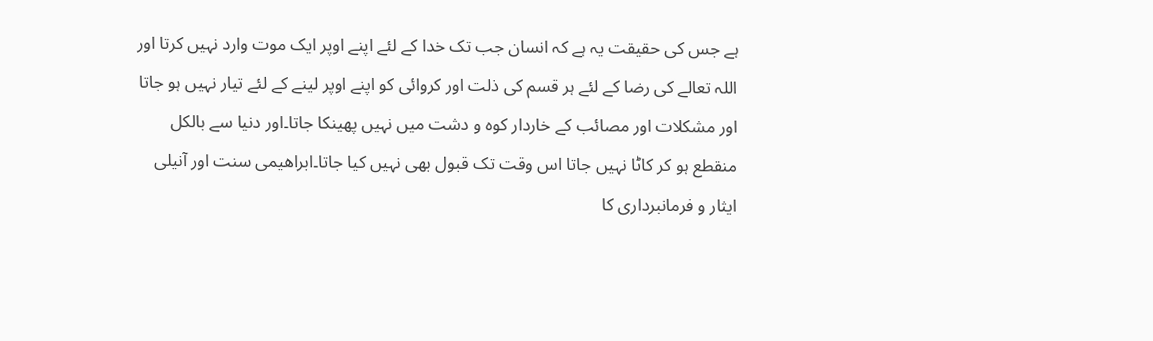ہے جس کی حقیقت یہ ہے کہ انسان جب تک خدا کے لئے اپنے اوپر ایک موت وارد نہیں کرتا اور اللہ تعالے کی رضا کے لئے ہر قسم کی ذلت اور کروائی کو اپنے اوپر لینے کے لئے تیار نہیں ہو جاتا اور مشکلات اور مصائب کے خاردار کوہ و دشت میں نہیں پھینکا جاتا۔اور دنیا سے بالکل منقطع ہو کر کاٹا نہیں جاتا اس وقت تک قبول بھی نہیں کیا جاتا۔ابراهیمی سنت اور آنیلی ایثار و فرمانبرداری کا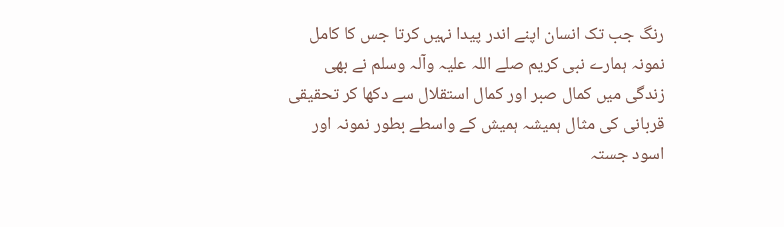رنگ جب تک انسان اپنے اندر پیدا نہیں کرتا جس کا کامل نمونہ ہمارے نبی کریم صلے اللہ علیہ وآلہ وسلم نے بھی زندگی میں کمال صبر اور کمال استقلال سے دکھا کر تحقیقی قربانی کی مثال ہمیشہ ہمیش کے واسطے بطور نمونہ اور اسود جستہ